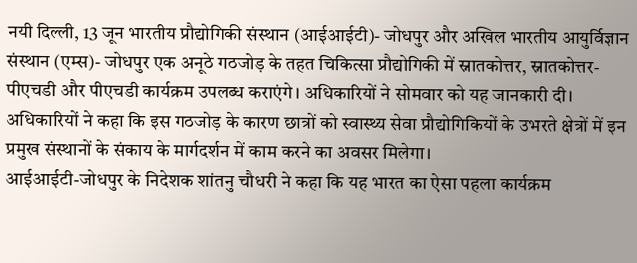नयी दिल्ली, 13 जून भारतीय प्रौद्योगिकी संस्थान (आईआईटी)- जोधपुर और अखिल भारतीय आयुर्विज्ञान संस्थान (एम्स)- जोधपुर एक अनूठे गठजोड़ के तहत चिकित्सा प्रौद्योगिकी में स्नातकोत्तर, स्नातकोत्तर-पीएचडी और पीएचडी कार्यक्रम उपलब्ध कराएंगे। अधिकारियों ने सोमवार को यह जानकारी दी।
अधिकारियों ने कहा कि इस गठजोड़ के कारण छात्रों को स्वास्थ्य सेवा प्रौद्योगिकियों के उभरते क्षेत्रों में इन प्रमुख संस्थानों के संकाय के मार्गदर्शन में काम करने का अवसर मिलेगा।
आईआईटी-जोधपुर के निदेशक शांतनु चौधरी ने कहा कि यह भारत का ऐसा पहला कार्यक्रम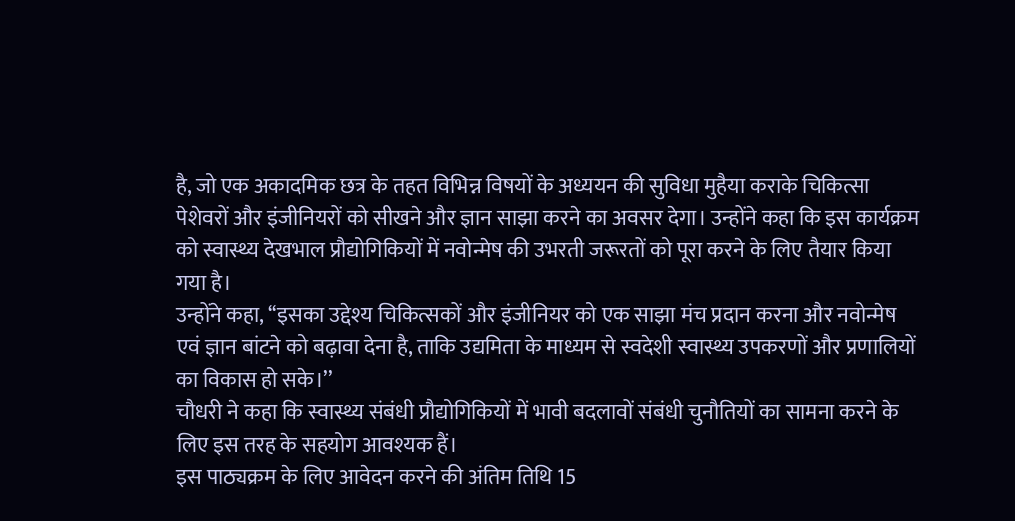है, जो एक अकादमिक छत्र के तहत विभिन्न विषयों के अध्ययन की सुविधा मुहैया कराके चिकित्सा पेशेवरों और इंजीनियरों को सीखने और ज्ञान साझा करने का अवसर देगा। उन्होंने कहा कि इस कार्यक्रम को स्वास्थ्य देखभाल प्रौद्योगिकियों में नवोन्मेष की उभरती जरूरतों को पूरा करने के लिए तैयार किया गया है।
उन्होंने कहा, ‘‘इसका उद्देश्य चिकित्सकों और इंजीनियर को एक साझा मंच प्रदान करना और नवोन्मेष एवं ज्ञान बांटने को बढ़ावा देना है, ताकि उद्यमिता के माध्यम से स्वदेशी स्वास्थ्य उपकरणों और प्रणालियों का विकास हो सके।’’
चौधरी ने कहा कि स्वास्थ्य संबंधी प्रौद्योगिकियों में भावी बदलावों संबंधी चुनौतियों का सामना करने के लिए इस तरह के सहयोग आवश्यक हैं।
इस पाठ्यक्रम के लिए आवेदन करने की अंतिम तिथि 15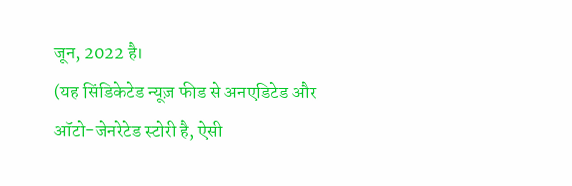जून, 2022 है।
(यह सिंडिकेटेड न्यूज़ फीड से अनएडिटेड और ऑटो-जेनरेटेड स्टोरी है, ऐसी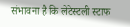संभावना है कि लेटेस्टली स्टाफ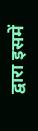द्वारा इसमें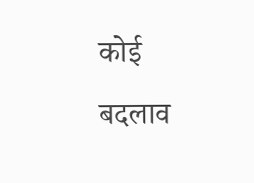कोई बदलाव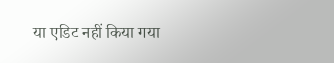या एडिट नहीं किया गया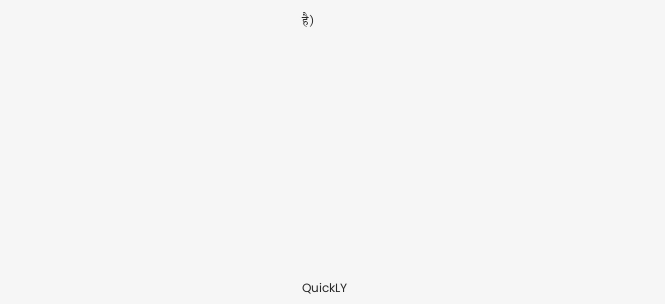है)












QuickLY